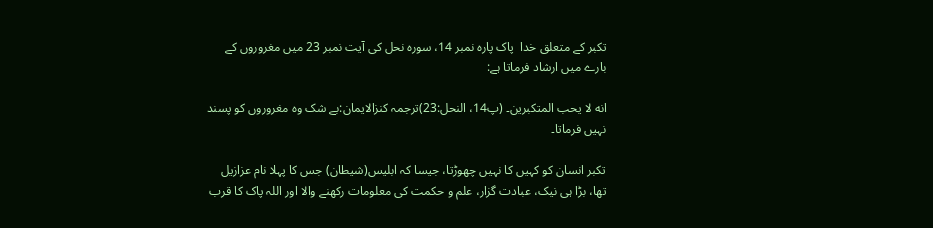تکبر کے متعلق خدا  پاک پارہ نمبر 14، سورہ نحل کی آیت نمبر 23 میں مغروروں کے بارے میں ارشاد فرماتا ہے:

انه لا يحب المتكبرين۔ (پ14، النحل:23)ترجمہ کنزالایمان:بے شک وہ مغروروں کو پسند نہیں فرماتا۔

تکبر انسان کو کہیں کا نہیں چھوڑتا، جیسا کہ ابلیس(شیطان) جس کا پہلا نام عزازیل تھا، بڑا ہی نیک، عبادت گزار، علم و حکمت کی معلومات رکھنے والا اور اللہ پاک کا قرب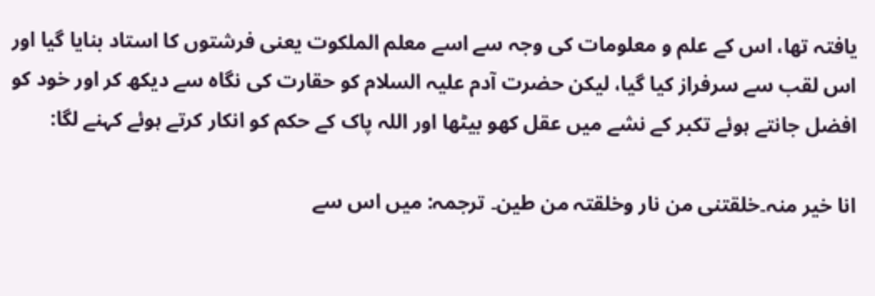یافتہ تھا، اس کے علم و معلومات کی وجہ سے اسے معلم الملکوت یعنی فرشتوں کا استاد بنایا گیا اور اس لقب سے سرفراز کیا گیا، لیکن حضرت آدم علیہ السلام کو حقارت کی نگاہ سے دیکھ کر اور خود کو افضل جانتے ہوئے تکبر کے نشے میں عقل کھو بیٹھا اور اللہ پاک کے حکم کو انکار کرتے ہوئے کہنے لگا:

انا خیر منہ۔خلقتنی من نار وخلقتہ من طین۔ ترجمہ: میں اس سے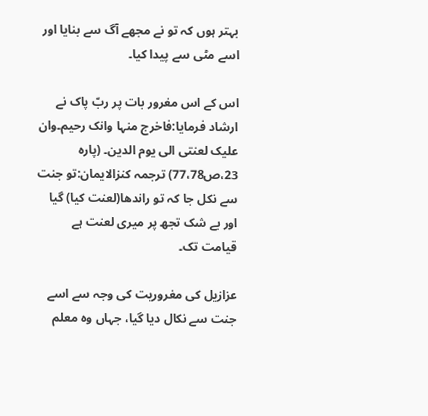بہتر ہوں کہ تو نے مجھے آگ سے بنایا اور اسے مٹی سے پیدا کیا۔

اس کے اس مغرور بات پر ربّ پاک نے ارشاد فرمایا:فاخرج منہا وانک رحیم۔وان علیک لعنتی الی یوم الدین۔ (پارہ 23،ص77،78) ترجمہ کنزالایمان:تو جنت سے نکل جا کہ تو راندھا(لعنت کیا) گیا اور بے شک تجھ پر میری لعنت ہے قیامت تک۔

عزازیل کی مغروریت کی وجہ سے اسے جنت سے نکال دیا گیا، جہاں وہ معلم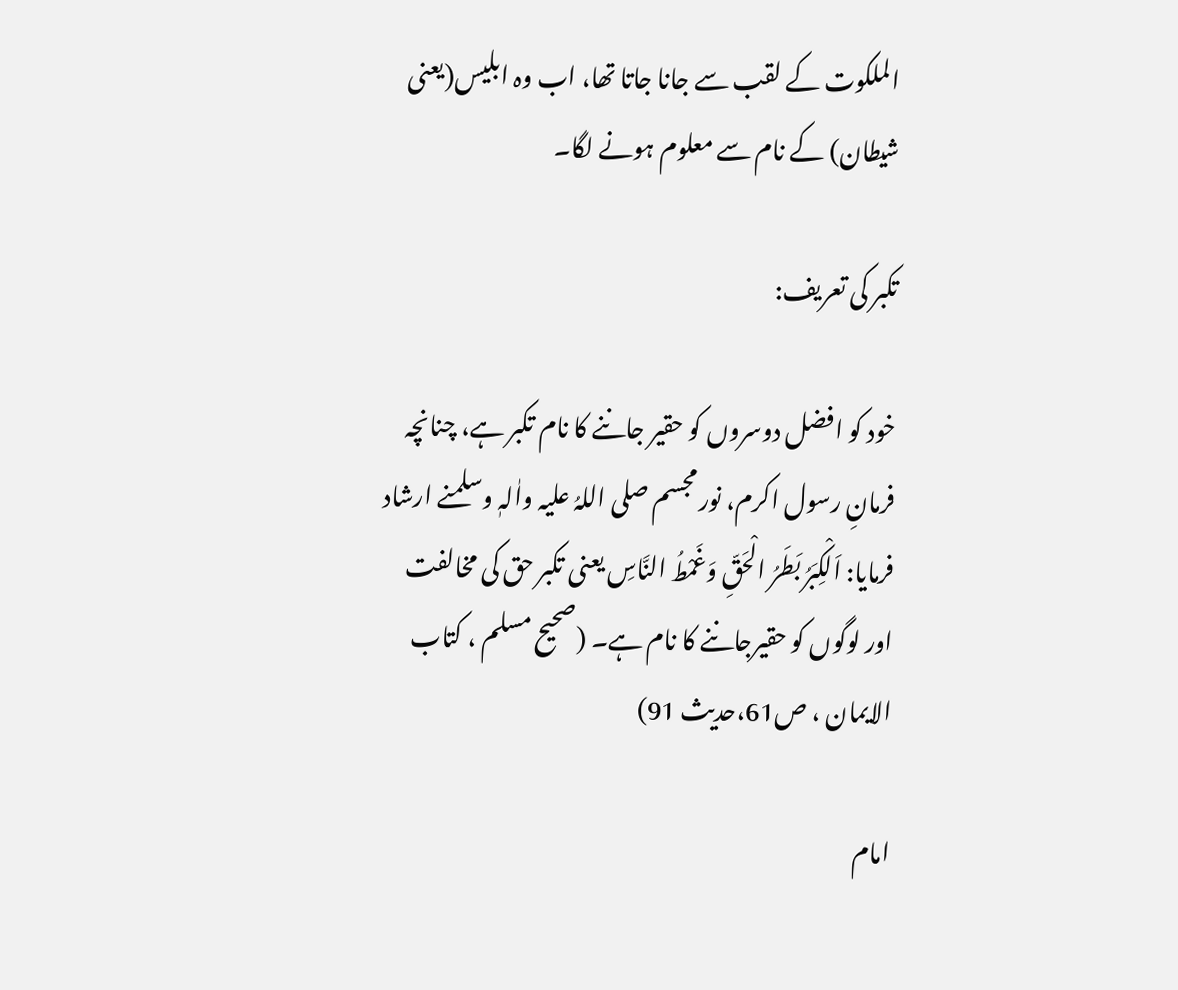الملکوت کے لقب سے جانا جاتا تھا، اب وہ ابلیس(یعنی شیطان) کے نام سے معلوم ہونے لگا۔

تکبر کی تعریف:

خود کو افضل دوسروں کو حقیر جاننے کا نام تکبر ہے، چنانچہ فرمانِ رسول اکرم، نور مجسم صلی اللہُ علیہ واٰلہٖ وسلمنے ارشاد فرمایا: اَلْکِبَرُ بَطَرُ الْحَقِّ وَغَمْطُ النَّاسِ یعنی تکبر حق کی مخالفت اور لوگوں کو حقیرجاننے کا نام ہے۔ (صحیح مسلم ، کتاب الایمان ، ص61،حدیث 91)

امام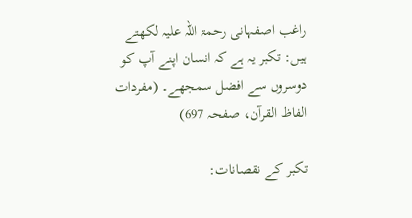راغب اصفہانی رحمۃ اللہ علیہ لکھتے ہیں: تکبر یہ ہے کہ انسان اپنے آپ کو دوسروں سے افضل سمجھے۔ (مفردات الفاظ القرآن، صفحہ 697)

تکبر کے نقصانات: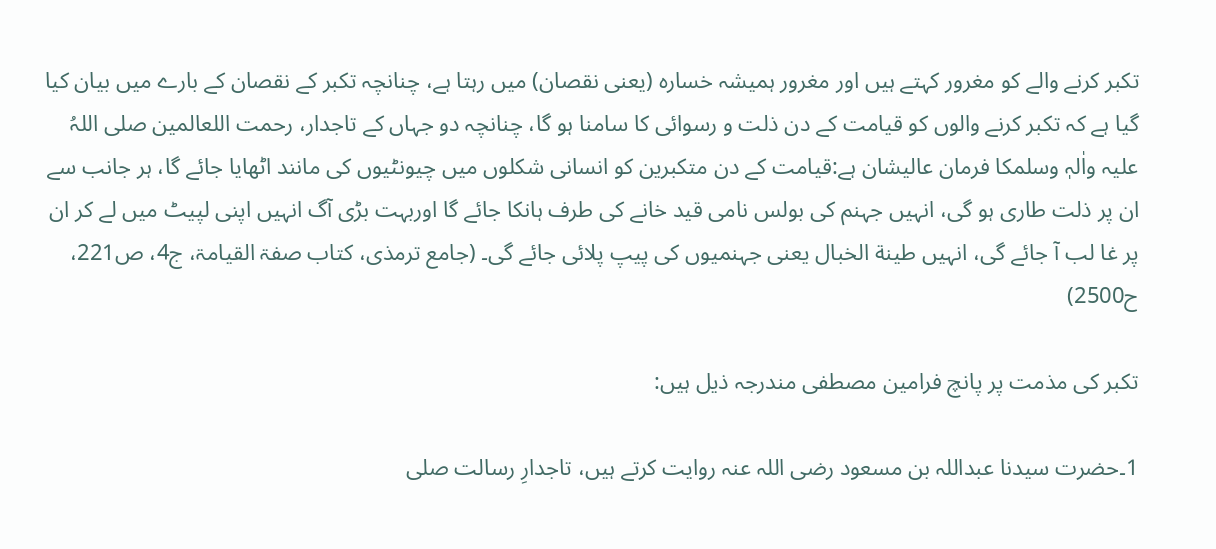تکبر کرنے والے کو مغرور کہتے ہیں اور مغرور ہمیشہ خسارہ (یعنی نقصان) میں رہتا ہے، چنانچہ تکبر کے نقصان کے بارے میں بیان کیا گیا ہے کہ تکبر کرنے والوں کو قیامت کے دن ذلت و رسوائی کا سامنا ہو گا، چنانچہ دو جہاں کے تاجدار، رحمت اللعالمین صلی اللہُ علیہ واٰلہٖ وسلمکا فرمان عالیشان ہے:قیامت کے دن متکبرین کو انسانی شکلوں میں چیونٹیوں کی مانند اٹھايا جائے گا، ہر جانب سے ان پر ذلت طاری ہو گی، انہیں جہنم کی بولس نامی قید خانے کی طرف ہانکا جائے گا اوربہت بڑی آگ انہیں اپنی لپیٹ میں لے کر ان پر غا لب آ جائے گی، انہیں طينة الخبال یعنی جہنمیوں کی پیپ پلائی جائے گی۔ (جامع ترمذی، کتاب صفۃ القیامۃ، ج4، ص221، ح2500)

تکبر کی مذمت پر پانچ فرامین مصطفی مندرجہ ذیل ہیں:

1۔حضرت سیدنا عبداللہ بن مسعود رضی اللہ عنہ روایت کرتے ہیں، تاجدارِ رسالت صلی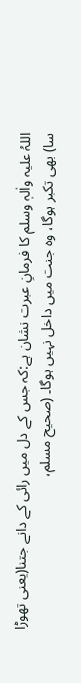اللہُ علیہ واٰلہٖ وسلم کا فرمانِ عبرت نشان ہے:کہ جس کے دل میں رائی کے دانے جتنا(یعنی تھوڑا سا) بھی تکبر ہوگا، وہ جنت میں داخل نہیں ہوگا۔ (صحیح مسلم،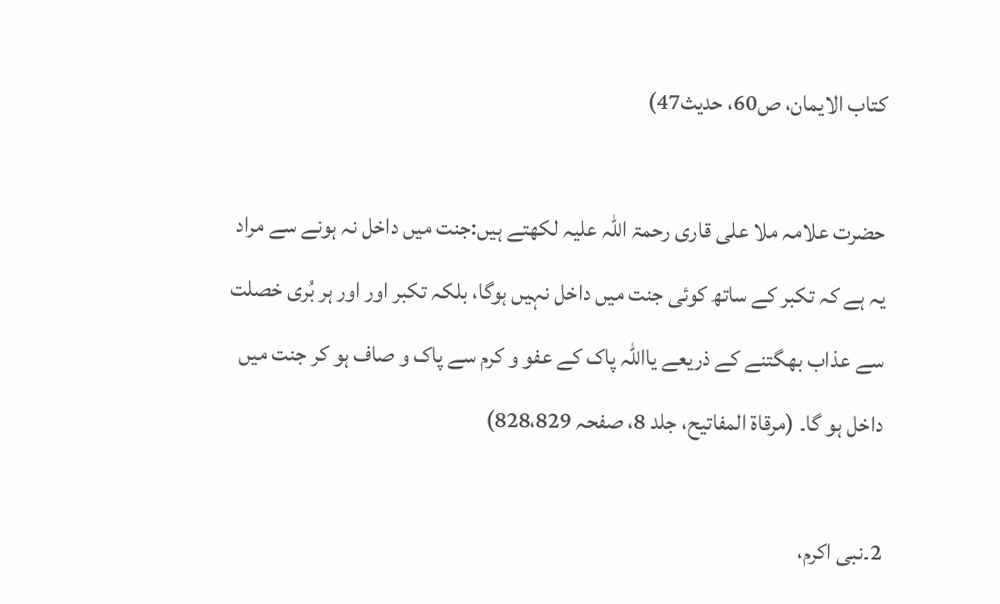کتاب الایمان، ص60، حدیث47)

حضرت علامہ ملا علی قاری رحمۃ اللہ علیہ لکھتے ہیں:جنت میں داخل نہ ہونے سے مراد یہ ہے کہ تکبر کے ساتھ کوئی جنت میں داخل نہیں ہوگا، بلکہ تکبر اور اور ہر بُری خصلت سے عذاب بھگتنے کے ذریعے یااللہ پاک کے عفو و کرم سے پاک و صاف ہو کر جنت میں داخل ہو گا۔ (مرقاۃ المفاتیح، جلد 8، صفحہ 828،829)

2۔نبی اکرم،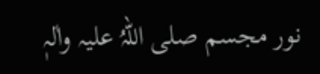نور مجسم صلی اللہُ علیہ واٰلہٖ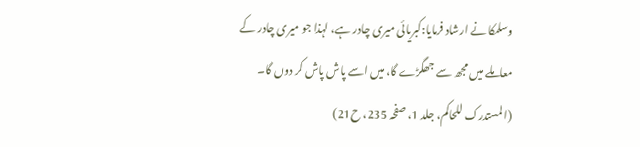وسلمکا نے ارشاد فرمایا:کبریائی میری چادر ہے، لہذا جو میری چادر کے معاملے میں مجھ سے جھگڑے گا، میں اسے پاش پاش کر دوں گا۔ (المستدرک للحاکم، جلد 1، صفحہ 235، ح21)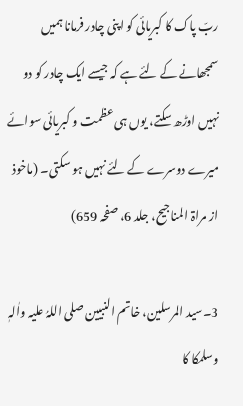ربّ پاک کا کبریائی کو اپنی چادر فرمانا ہمیں سمجھانے کے لئے ہے کہ جیسے ایک چادر کو دو نہیں اوڑھ سکتے، یوں ہی عظمت و کبریائی سوائے میرے دوسرے کے لئے نہیں ہو سکتی۔ (ماخوذ از مراۃ المناجیح، جلد 6، صفحہ 659)

3۔سید المرسلین، خاتم النبیین صلی اللہُ علیہ واٰلہٖ وسلمکا کا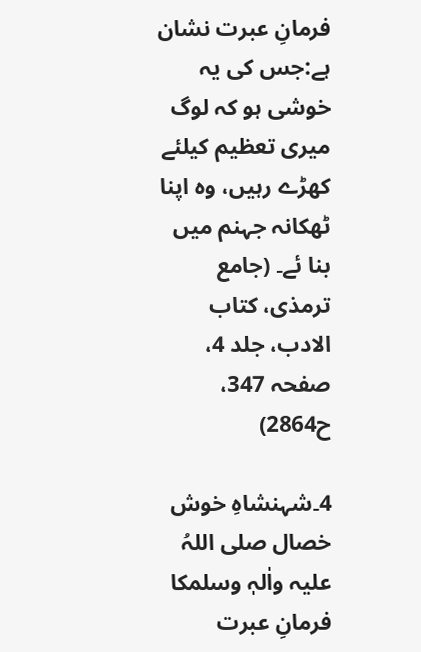فرمانِ عبرت نشان ہے:جس کی یہ خوشی ہو کہ لوگ میری تعظیم کیلئے کھڑے رہیں، وہ اپنا ٹھکانہ جہنم میں بنا ئے۔ (جامع ترمذی، کتاب الادب، جلد 4، صفحہ 347، ح2864)

4۔شہنشاہِ خوش خصال صلی اللہُ علیہ واٰلہٖ وسلمکا فرمانِ عبرت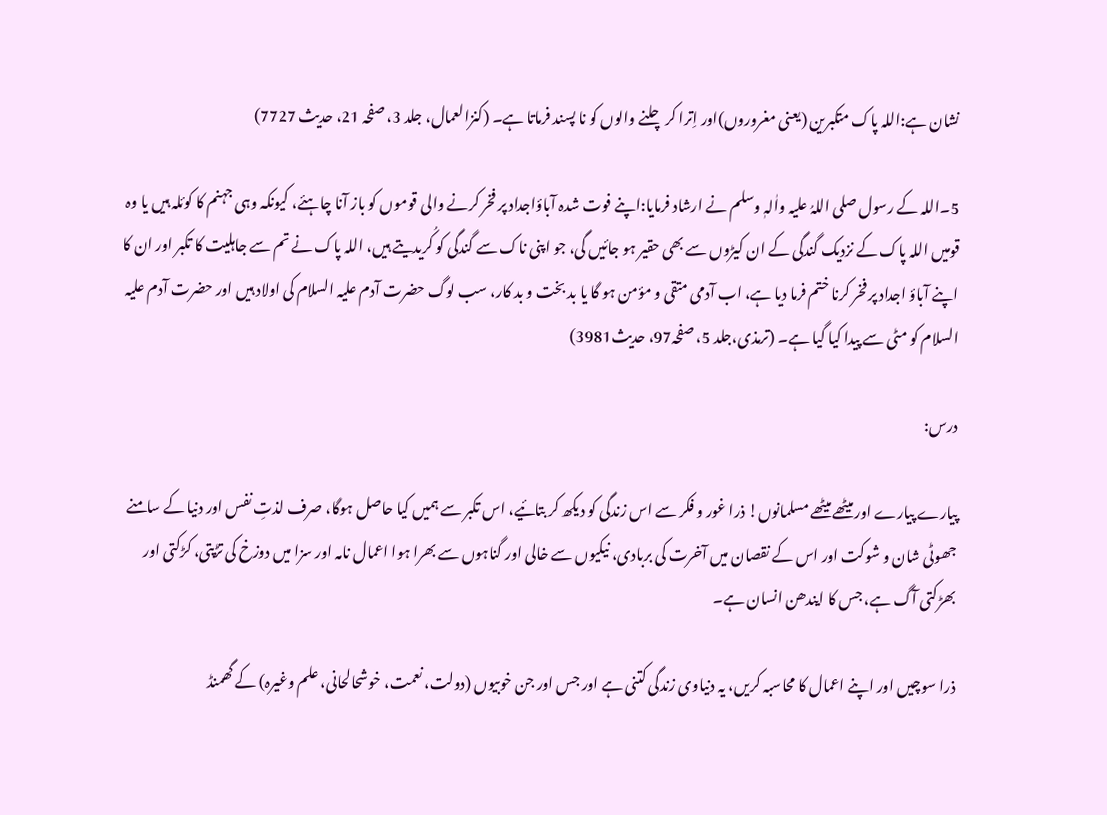نشان ہے:اللہ پاک متکبرین (یعنی مغروروں)اور اِترا کر چلنے والوں کو نا پسند فرماتا ہے۔ (کنزالعمال، جلد 3، صفحہ 21، حدیث 7727)

5۔اللہ کے رسول صلی اللہُ علیہ واٰلہٖ وسلم نے ارشاد فرمایا:اپنے فوت شدہ آباؤاجداد پر فخر کرنے والی قوموں کو باز آنا چاہئے، کیونکہ وہی جہنم کا کوئلہ ہیں یا وہ قومیں اللہ پاک کے نزدیک گندگی کے ان کیڑوں سے بھی حقیر ہو جائیں گی، جو اپنی ناک سے گندگی کو کُریدیتے ہیں، اللہ پاک نے تم سے جاہلیت کا تکبر اور ان کا اپنے آباؤ اجداد پر فخر کرنا ختم فرما دیا ہے، اب آدمی متقی و مؤمن ہو گا یا بد بخت و بد کار، سب لوگ حضرت آدم علیہ السلام کی اولاد ہیں اور حضرت آدم علیہ السلام کو مٹی سے پیدا کیا گیا ہے۔ (ترمذی،جلد 5، صفحہ97، حدیث3981)

درس:

پیارے پیارے اور میٹھے میٹھے مسلمانوں! ذرا غور و فکر سے اس زندگی کو دیکھ کر بتائیے، اس تکبر سے ہمیں کیا حاصل ہوگا، صرف لذتِ نفس اور دنیا کے سامنے جھوٹی شان و شوکت اور اس کے نقصان میں آخرت کی بربادی، نیکیوں سے خالی اور گناہوں سے بھرا ہوا اعمال نامہ اور سزا میں دوزخ کی تڑپتی، کڑکتی اور بھڑکتی آگ ہے، جس کا ایندھن انسان ہے۔

ذرا سوچیں اور اپنے اعمال کا محاسبہ کریں، یہ دنیاوی زندگی کتنی ہے اور جس اور جن خوبیوں (دولت، نعمت، خوشحالحانی، علم وغیرہ) کے گھمنڈ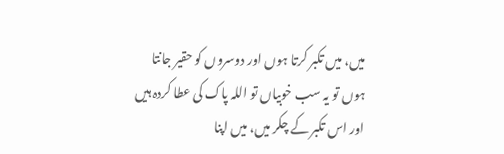میں، میں تکبر کرتا ہوں اور دوسروں کو حقیر جانتا ہوں تو یہ سب خوبیاں تو اللہ پاک کی عطا کردہ ہیں اور اس تکبر کے چکر میں، میں اپنا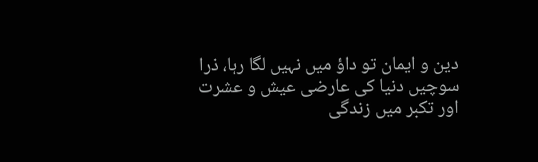دین و ایمان تو داؤ میں نہیں لگا رہا، ذرا سوچیں دنیا کی عارضی عیش و عشرت اور تکبر میں زندگی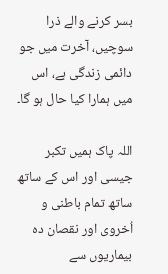بسر کرنے والے ذرا سوچیں، آخرت میں جو دائمی زندگی ہے، اس میں ہمارا کیا حال ہو گا۔

اللہ پاک ہمیں تکبر جیسی اور اس کے ساتھ ساتھ تمام باطنی و اُخروی اور نقصان دہ بیماریوں سے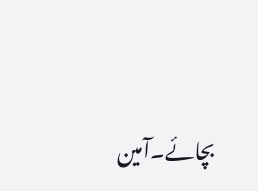بچائے۔آمین